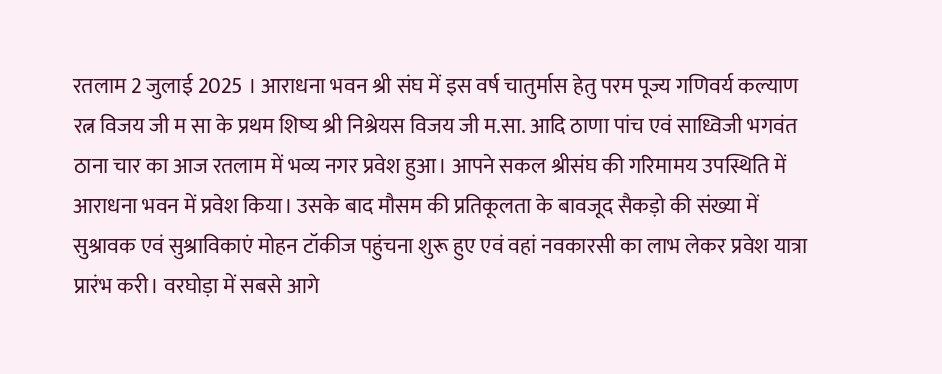रतलाम 2 जुलाई 2025 । आराधना भवन श्री संघ में इस वर्ष चातुर्मास हेतु परम पूज्य गणिवर्य कल्याण रत्न विजय जी म सा के प्रथम शिष्य श्री निश्रेयस विजय जी म.सा. आदि ठाणा पांच एवं साध्विजी भगवंत ठाना चार का आज रतलाम में भव्य नगर प्रवेश हुआ। आपने सकल श्रीसंघ की गरिमामय उपस्थिति में आराधना भवन में प्रवेश किया। उसके बाद मौसम की प्रतिकूलता के बावजूद सैकड़ो की संख्या में सुश्रावक एवं सुश्राविकाएं मोहन टॉकीज पहुंचना शुरू हुए एवं वहां नवकारसी का लाभ लेकर प्रवेश यात्रा प्रारंभ करी। वरघोड़ा में सबसे आगे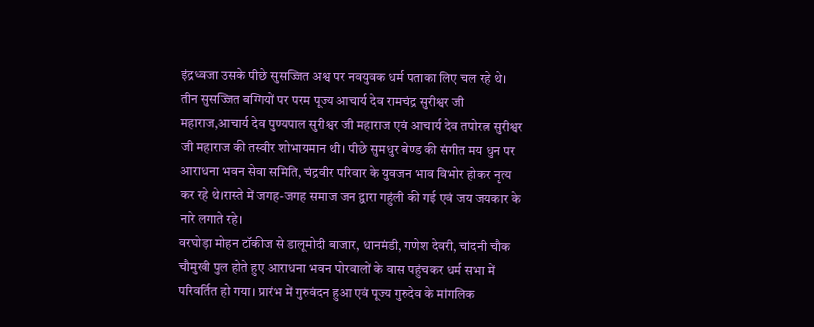इंद्रध्वजा उसके पीछे सुसज्जित अश्व पर नवयुवक धर्म पताका लिए चल रहे थे। तीन सुसज्जित बग्गियों पर परम पूज्य आचार्य देव रामचंद्र सुरीश्वर जी महाराज,आचार्य देव पुण्यपाल सुरीश्वर जी महाराज एवं आचार्य देव तपोरत्न सुरीश्वर जी महाराज की तस्वीर शोभायमान थी। पीछे सुमधुर बेण्ड की संगीत मय धुन पर आराधना भवन सेवा समिति, चंद्रवीर परिवार के युवजन भाव विभोर होकर नृत्य कर रहे थे।रास्ते में जगह-जगह समाज जन द्वारा गहुंली की गई एवं जय जयकार के नारे लगाते रहे।
वरघोड़ा मोहन टॉकीज से डालूमोदी बाजार, धानमंडी, गणेश देवरी, चांदनी चौक चौमुखी पुल होते हुए आराधना भवन पोरवालों के वास पहुंचकर धर्म सभा में परिवर्तित हो गया। प्रारंभ में गुरुवंदन हुआ एवं पूज्य गुरुदेव के मांगलिक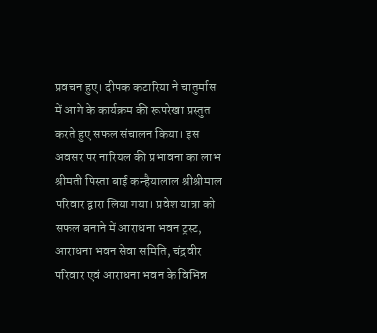प्रवचन हुए। दीपक कटारिया ने चातुर्मास में आगे के कार्यक्रम की रूपरेखा प्रस्तुत करते हुए सफल संचालन किया। इस अवसर पर नारियल की प्रभावना का लाभ श्रीमती पिस्ता बाई कन्हैयालाल श्रीश्रीमाल परिवार द्वारा लिया गया। प्रवेश यात्रा को सफल बनाने में आराधना भवन ट्रस्ट, आराधना भवन सेवा समिति, चंद्रवीर परिवार एवं आराधना भवन के विभिन्न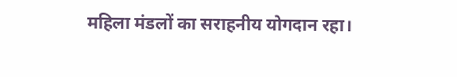महिला मंडलों का सराहनीय योगदान रहा।